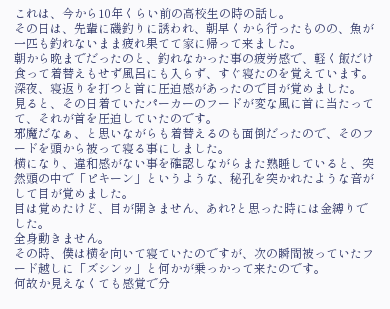これは、今から10年くらい前の高校生の時の話し。
その日は、先輩に磯釣りに誘われ、朝早くから行ったものの、魚が一匹も釣れないまま疲れ果てて家に帰って来ました。
朝から晩までだったのと、釣れなかった事の疲労感で、軽く飯だけ食って着替えもせず風呂にも入らず、すぐ寝たのを覚えています。
深夜、寝返りを打つと首に圧迫感があったので目が覚めました。
見ると、その日着ていたパーカーのフードが変な風に首に当たってて、それが首を圧迫していたのです。
邪魔だなぁ、と思いながらも着替えるのも面倒だったので、そのフードを頭から被って寝る事にしました。
横になり、違和感がない事を確認しながらまた熟睡していると、突然頭の中で「ピキーン」というような、秘孔を突かれたような音がして目が覚めました。
目は覚めたけど、目が開きません、あれ?と思った時には金縛りでした。
全身動きません。
その時、僕は横を向いて寝ていたのですが、次の瞬間被っていたフード越しに「ズシンッ」と何かが乗っかって来たのです。
何故か見えなくても感覚で分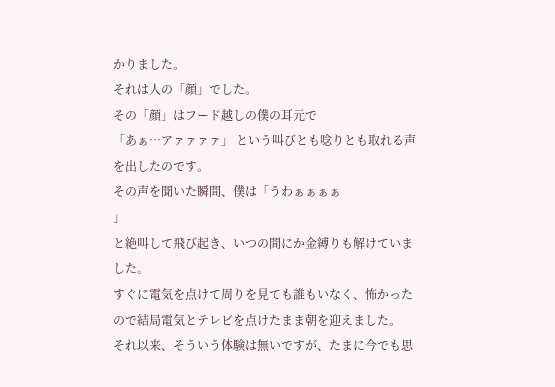かりました。
それは人の「顔」でした。
その「顔」はフード越しの僕の耳元で
「あぁ…アァァァァ」 という叫びとも唸りとも取れる声を出したのです。
その声を聞いた瞬間、僕は「うわぁぁぁぁ
」
と絶叫して飛び起き、いつの間にか金縛りも解けていました。
すぐに電気を点けて周りを見ても誰もいなく、怖かったので結局電気とテレビを点けたまま朝を迎えました。
それ以来、そういう体験は無いですが、たまに今でも思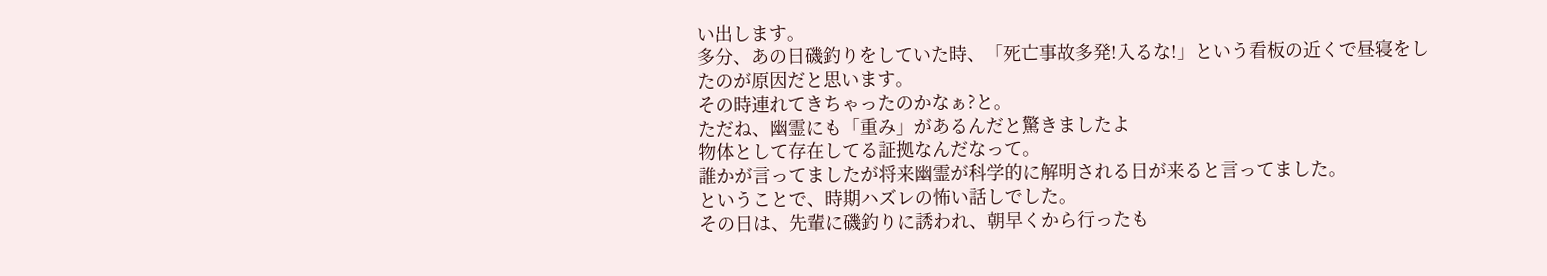い出します。
多分、あの日磯釣りをしていた時、「死亡事故多発!入るな!」という看板の近くで昼寝をしたのが原因だと思います。
その時連れてきちゃったのかなぁ?と。
ただね、幽霊にも「重み」があるんだと驚きましたよ
物体として存在してる証拠なんだなって。
誰かが言ってましたが将来幽霊が科学的に解明される日が来ると言ってました。
ということで、時期ハズレの怖い話しでした。
その日は、先輩に磯釣りに誘われ、朝早くから行ったも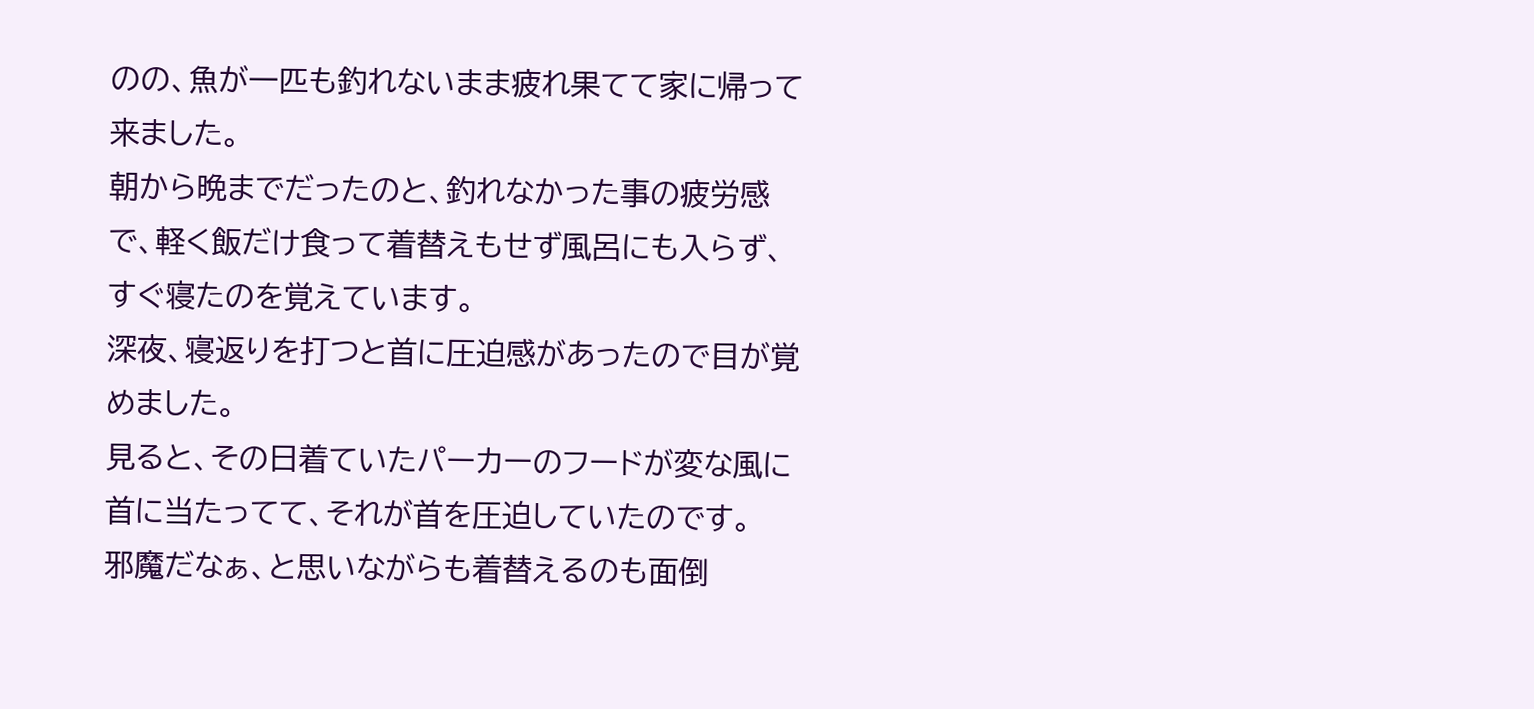のの、魚が一匹も釣れないまま疲れ果てて家に帰って来ました。
朝から晩までだったのと、釣れなかった事の疲労感で、軽く飯だけ食って着替えもせず風呂にも入らず、すぐ寝たのを覚えています。
深夜、寝返りを打つと首に圧迫感があったので目が覚めました。
見ると、その日着ていたパーカーのフードが変な風に首に当たってて、それが首を圧迫していたのです。
邪魔だなぁ、と思いながらも着替えるのも面倒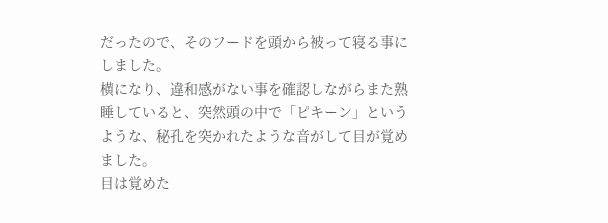だったので、そのフードを頭から被って寝る事にしました。
横になり、違和感がない事を確認しながらまた熟睡していると、突然頭の中で「ピキーン」というような、秘孔を突かれたような音がして目が覚めました。
目は覚めた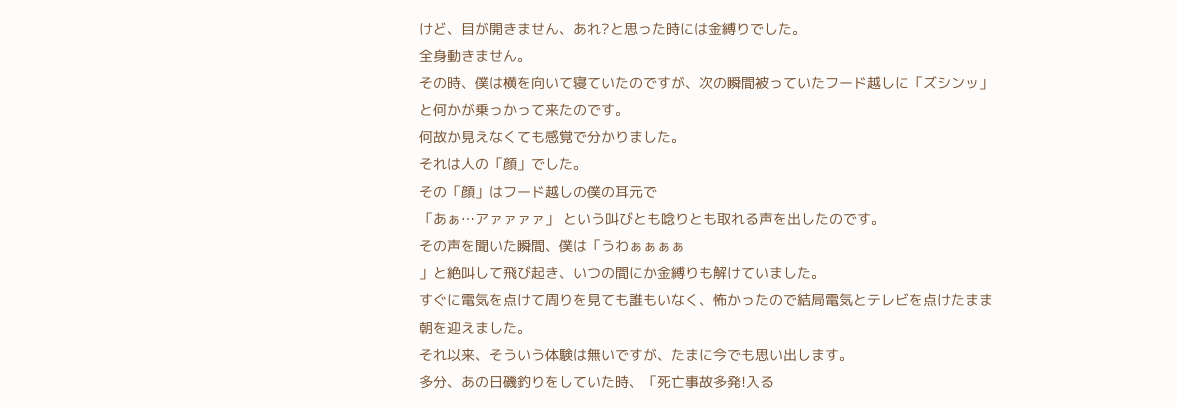けど、目が開きません、あれ?と思った時には金縛りでした。
全身動きません。
その時、僕は横を向いて寝ていたのですが、次の瞬間被っていたフード越しに「ズシンッ」と何かが乗っかって来たのです。
何故か見えなくても感覚で分かりました。
それは人の「顔」でした。
その「顔」はフード越しの僕の耳元で
「あぁ…アァァァァ」 という叫びとも唸りとも取れる声を出したのです。
その声を聞いた瞬間、僕は「うわぁぁぁぁ
」と絶叫して飛び起き、いつの間にか金縛りも解けていました。
すぐに電気を点けて周りを見ても誰もいなく、怖かったので結局電気とテレビを点けたまま朝を迎えました。
それ以来、そういう体験は無いですが、たまに今でも思い出します。
多分、あの日磯釣りをしていた時、「死亡事故多発!入る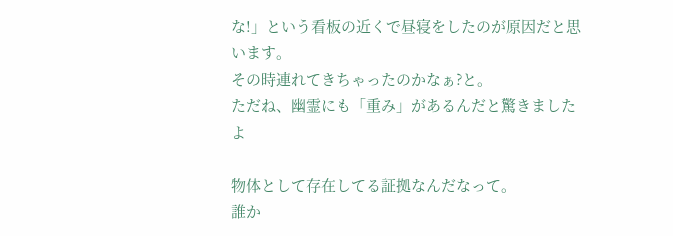な!」という看板の近くで昼寝をしたのが原因だと思います。
その時連れてきちゃったのかなぁ?と。
ただね、幽霊にも「重み」があるんだと驚きましたよ

物体として存在してる証拠なんだなって。
誰か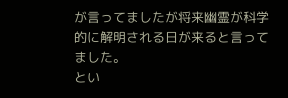が言ってましたが将来幽霊が科学的に解明される日が来ると言ってました。
とい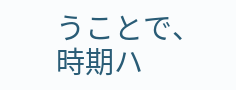うことで、時期ハ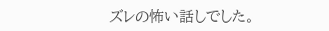ズレの怖い話しでした。